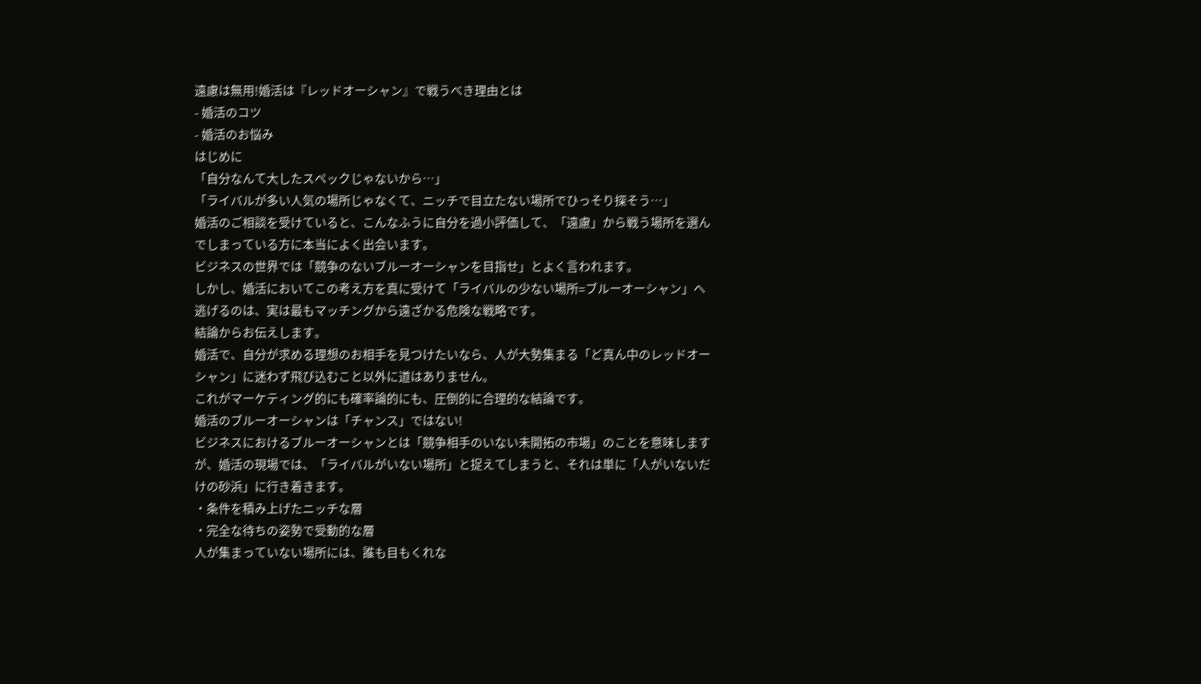遠慮は無用!婚活は『レッドオーシャン』で戦うべき理由とは
- 婚活のコツ
- 婚活のお悩み
はじめに
「自分なんて大したスペックじゃないから…」
「ライバルが多い人気の場所じゃなくて、ニッチで目立たない場所でひっそり探そう…」
婚活のご相談を受けていると、こんなふうに自分を過小評価して、「遠慮」から戦う場所を選んでしまっている方に本当によく出会います。
ビジネスの世界では「競争のないブルーオーシャンを目指せ」とよく言われます。
しかし、婚活においてこの考え方を真に受けて「ライバルの少ない場所=ブルーオーシャン」へ逃げるのは、実は最もマッチングから遠ざかる危険な戦略です。
結論からお伝えします。
婚活で、自分が求める理想のお相手を見つけたいなら、人が大勢集まる「ど真ん中のレッドオーシャン」に迷わず飛び込むこと以外に道はありません。
これがマーケティング的にも確率論的にも、圧倒的に合理的な結論です。
婚活のブルーオーシャンは「チャンス」ではない!
ビジネスにおけるブルーオーシャンとは「競争相手のいない未開拓の市場」のことを意味しますが、婚活の現場では、「ライバルがいない場所」と捉えてしまうと、それは単に「人がいないだけの砂浜」に行き着きます。
・条件を積み上げたニッチな層
・完全な待ちの姿勢で受動的な層
人が集まっていない場所には、誰も目もくれな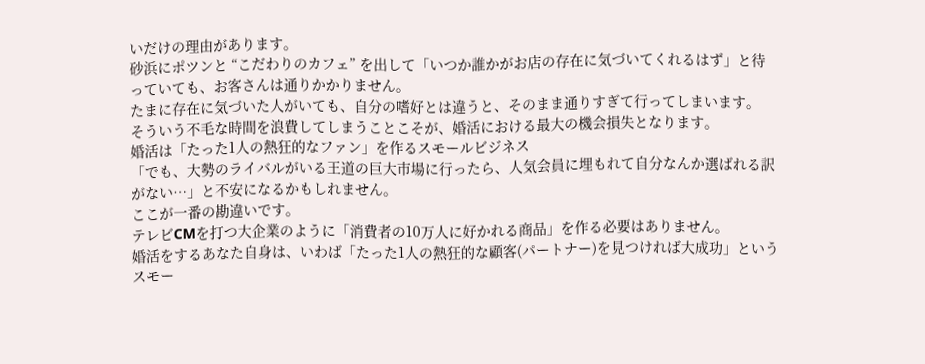いだけの理由があります。
砂浜にポツンと “こだわりのカフェ” を出して「いつか誰かがお店の存在に気づいてくれるはず」と待っていても、お客さんは通りかかりません。
たまに存在に気づいた人がいても、自分の嗜好とは違うと、そのまま通りすぎて行ってしまいます。
そういう不毛な時間を浪費してしまうことこそが、婚活における最大の機会損失となります。
婚活は「たった1人の熱狂的なファン」を作るスモールビジネス
「でも、大勢のライバルがいる王道の巨大市場に行ったら、人気会員に埋もれて自分なんか選ばれる訳がない…」と不安になるかもしれません。
ここが一番の勘違いです。
テレビCMを打つ大企業のように「消費者の10万人に好かれる商品」を作る必要はありません。
婚活をするあなた自身は、いわば「たった1人の熱狂的な顧客(パートナー)を見つければ大成功」というスモー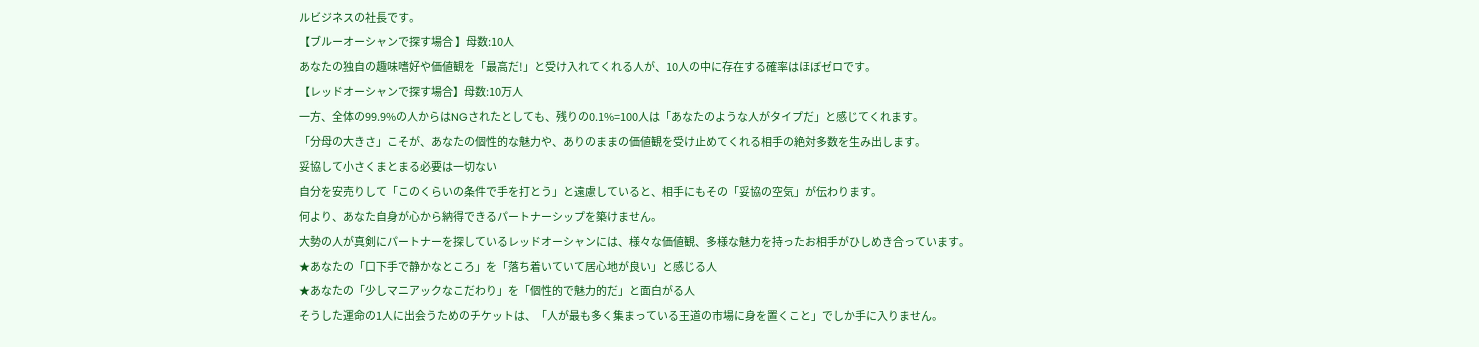ルビジネスの社長です。
【ブルーオーシャンで探す場合 】母数:10人
あなたの独自の趣味嗜好や価値観を「最高だ!」と受け入れてくれる人が、10人の中に存在する確率はほぼゼロです。
【レッドオーシャンで探す場合】母数:10万人
一方、全体の99.9%の人からはNGされたとしても、残りの0.1%=100人は「あなたのような人がタイプだ」と感じてくれます。
「分母の大きさ」こそが、あなたの個性的な魅力や、ありのままの価値観を受け止めてくれる相手の絶対多数を生み出します。
妥協して小さくまとまる必要は一切ない
自分を安売りして「このくらいの条件で手を打とう」と遠慮していると、相手にもその「妥協の空気」が伝わります。
何より、あなた自身が心から納得できるパートナーシップを築けません。
大勢の人が真剣にパートナーを探しているレッドオーシャンには、様々な価値観、多様な魅力を持ったお相手がひしめき合っています。
★あなたの「口下手で静かなところ」を「落ち着いていて居心地が良い」と感じる人
★あなたの「少しマニアックなこだわり」を「個性的で魅力的だ」と面白がる人
そうした運命の1人に出会うためのチケットは、「人が最も多く集まっている王道の市場に身を置くこと」でしか手に入りません。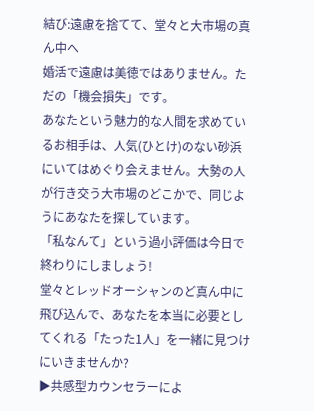結び:遠慮を捨てて、堂々と大市場の真ん中へ
婚活で遠慮は美徳ではありません。ただの「機会損失」です。
あなたという魅力的な人間を求めているお相手は、人気(ひとけ)のない砂浜にいてはめぐり会えません。大勢の人が行き交う大市場のどこかで、同じようにあなたを探しています。
「私なんて」という過小評価は今日で終わりにしましょう!
堂々とレッドオーシャンのど真ん中に飛び込んで、あなたを本当に必要としてくれる「たった1人」を一緒に見つけにいきませんか?
▶共感型カウンセラーによ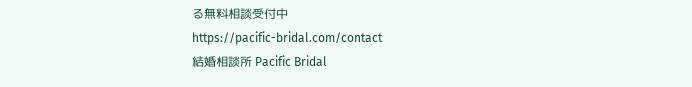る無料相談受付中
https://pacific-bridal.com/contact
結婚相談所 Pacific Bridal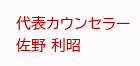代表カウンセラー 佐野 利昭